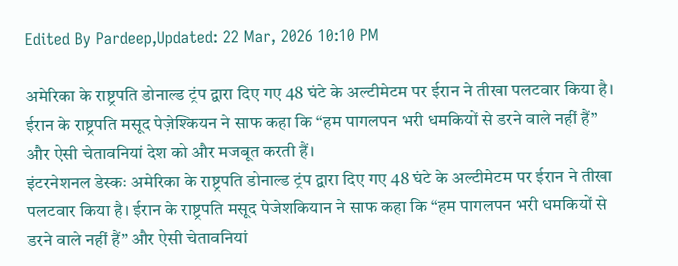Edited By Pardeep,Updated: 22 Mar, 2026 10:10 PM

अमेरिका के राष्ट्रपति डोनाल्ड ट्रंप द्वारा दिए गए 48 घंटे के अल्टीमेटम पर ईरान ने तीखा पलटवार किया है। ईरान के राष्ट्रपति मसूद पेज़ेश्कियन ने साफ कहा कि “हम पागलपन भरी धमकियों से डरने वाले नहीं हैं” और ऐसी चेतावनियां देश को और मजबूत करती हैं।
इंटरनेशनल डेस्कः अमेरिका के राष्ट्रपति डोनाल्ड ट्रंप द्वारा दिए गए 48 घंटे के अल्टीमेटम पर ईरान ने तीखा पलटवार किया है। ईरान के राष्ट्रपति मसूद पेजेशकियान ने साफ कहा कि “हम पागलपन भरी धमकियों से डरने वाले नहीं हैं” और ऐसी चेतावनियां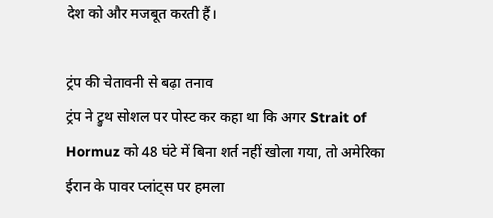देश को और मजबूत करती हैं।

ट्रंप की चेतावनी से बढ़ा तनाव
ट्रंप ने ट्रुथ सोशल पर पोस्ट कर कहा था कि अगर Strait of Hormuz को 48 घंटे में बिना शर्त नहीं खोला गया, तो अमेरिका ईरान के पावर प्लांट्स पर हमला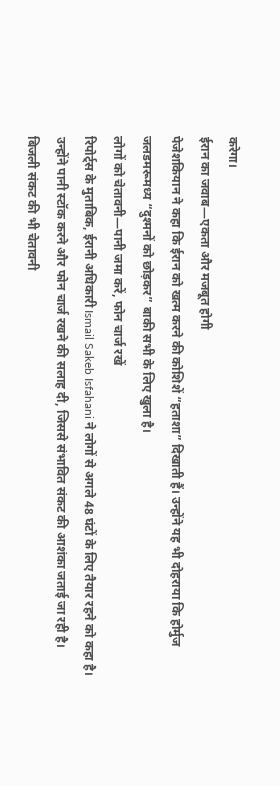करेगा।
ईरान का जवाब—एकता और मजबूत होगी
पेजेशकियान ने कहा कि ईरान को खत्म करने की कोशिशें “हताशा” दिखाती हैं। उन्होंने यह भी दोहराया कि होर्मुज जलडमरूमध्य “दुश्मनों को छोड़कर” बाकी सभी के लिए खुला है।
लोगों को चेतावनी—पानी जमा करें, फोन चार्ज रखें
रिपोर्ट्स के मुताबिक, ईरानी अधिकारी Ismail Sakeb Isfahani ने लोगों से अगले 48 घंटों के लिए तैयार रहने को कहा है। उन्होंने पानी स्टॉक करने और फोन चार्ज रखने की सलाह दी, जिससे संभावित संकट की आशंका जताई जा रही है।
बिजली संकट की भी चेतावनी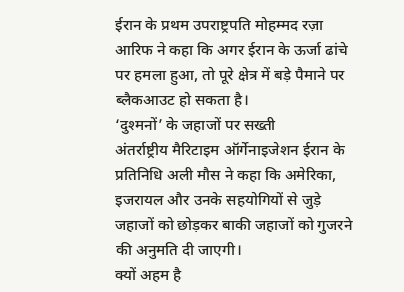ईरान के प्रथम उपराष्ट्रपति मोहम्मद रज़ा आरिफ ने कहा कि अगर ईरान के ऊर्जा ढांचे पर हमला हुआ, तो पूरे क्षेत्र में बड़े पैमाने पर ब्लैकआउट हो सकता है।
‘दुश्मनों’ के जहाजों पर सख्ती
अंतर्राष्ट्रीय मैरिटाइम ऑर्गेनाइजेशन ईरान के प्रतिनिधि अली मौस ने कहा कि अमेरिका, इजरायल और उनके सहयोगियों से जुड़े जहाजों को छोड़कर बाकी जहाजों को गुजरने की अनुमति दी जाएगी।
क्यों अहम है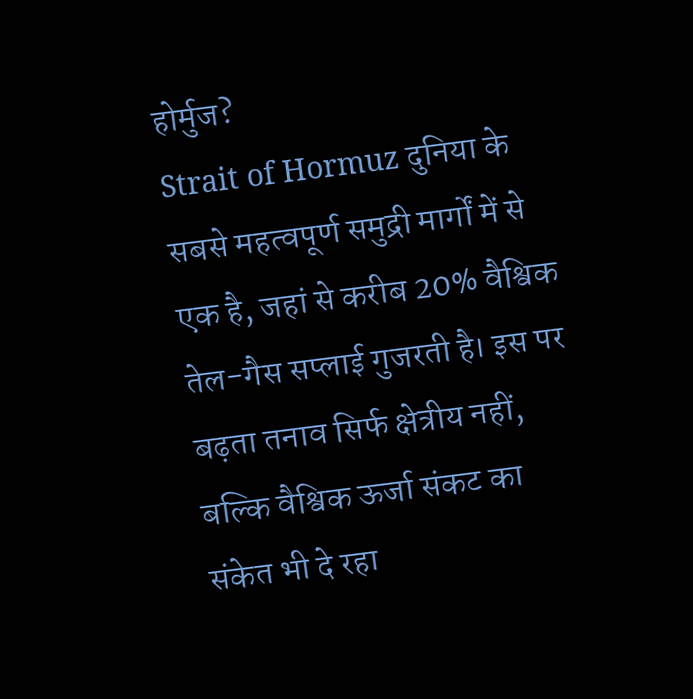होर्मुज?
Strait of Hormuz दुनिया के सबसे महत्वपूर्ण समुद्री मार्गों में से एक है, जहां से करीब 20% वैश्विक तेल-गैस सप्लाई गुजरती है। इस पर बढ़ता तनाव सिर्फ क्षेत्रीय नहीं, बल्कि वैश्विक ऊर्जा संकट का संकेत भी दे रहा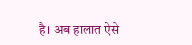है। अब हालात ऐसे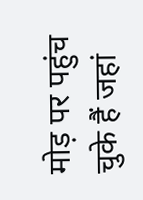मोड़ पर पहुंच चुके हैं जहां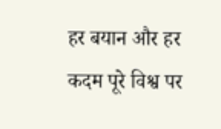हर बयान और हर कदम पूरे विश्व पर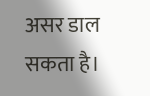असर डाल सकता है।